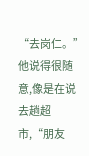“去岗仁。”他说得很随意,像是在说去趟超市,“朋友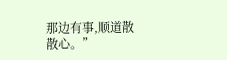那边有事,顺道散散心。”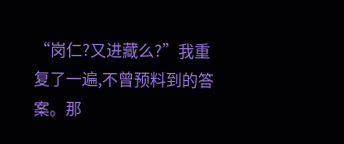“岗仁?又进藏么?”我重复了一遍,不曾预料到的答案。那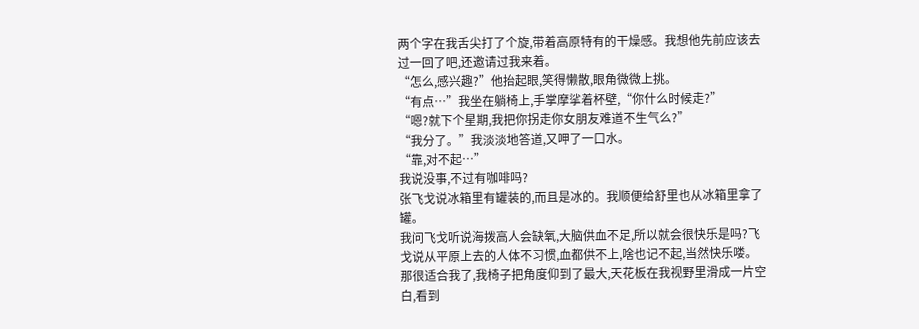两个字在我舌尖打了个旋,带着高原特有的干燥感。我想他先前应该去过一回了吧,还邀请过我来着。
“怎么,感兴趣?”他抬起眼,笑得懒散,眼角微微上挑。
“有点…”我坐在躺椅上,手掌摩挲着杯壁,“你什么时候走?”
“嗯?就下个星期,我把你拐走你女朋友难道不生气么?”
“我分了。”我淡淡地答道,又呷了一口水。
“靠,对不起…”
我说没事,不过有咖啡吗?
张飞戈说冰箱里有罐装的,而且是冰的。我顺便给舒里也从冰箱里拿了罐。
我问飞戈听说海拨高人会缺氧,大脑供血不足,所以就会很快乐是吗?飞戈说从平原上去的人体不习惯,血都供不上,啥也记不起,当然快乐喽。
那很适合我了,我椅子把角度仰到了最大,天花板在我视野里滑成一片空白,看到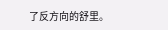了反方向的舒里。